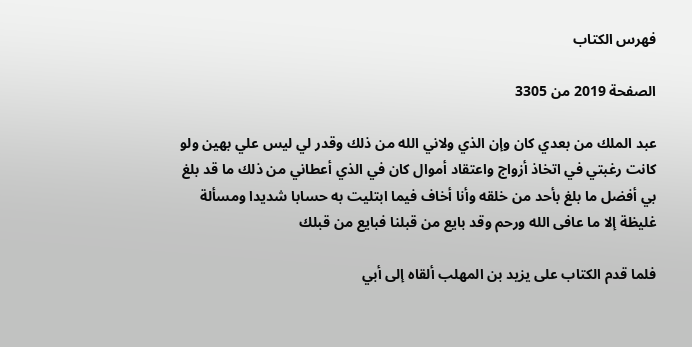فهرس الكتاب

الصفحة 2019 من 3305

عبد الملك من بعدي كان وإن الذي ولاني الله من ذلك وقدر لي ليس علي بهين ولو كانت رغبتي في اتخاذ أزواج واعتقاد أموال كان في الذي أعطاني من ذلك ما قد بلغ بي أفضل ما بلغ بأحد من خلقه وأنا أخاف فيما ابتليت به حسابا شديدا ومسألة غليظة إلا ما عافى الله ورحم وقد بايع من قبلنا فبايع من قبلك

فلما قدم الكتاب على يزيد بن المهلب ألقاه إلى أبي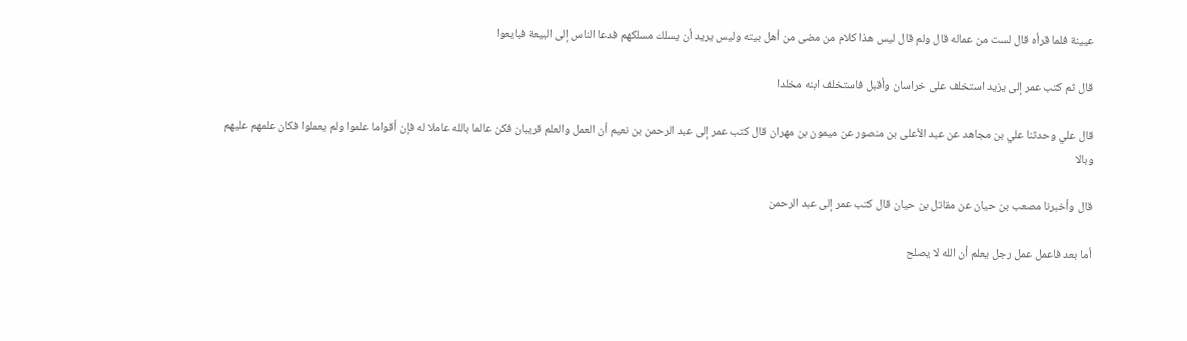عيينة فلما قرأه قال لست من عماله قال ولم قال ليس هذا كلام من مضى من أهل بيته وليس يريد أن يسلك مسلكهم فدعا الناس إلى البيعة فبايعوا

قال ثم كتب عمر إلى يزيد استخلف على خراسان وأقبل فاستخلف ابنه مخلدا

قال علي وحدثنا علي بن مجاهد عن عبد الأعلى بن منصور عن ميمون بن مهران قال كتب عمر إلى عبد الرحمن بن نعيم أن العمل والعلم قريبان فكن عالما بالله عاملا له فإن أقواما علموا ولم يعملوا فكان علمهم عليهم وبالا

قال وأخبرنا مصعب بن حيان عن مقاتل بن حيان قال كتب عمر إلى عبد الرحمن

أما بعد فاعمل عمل رجل يعلم أن الله لا يصلح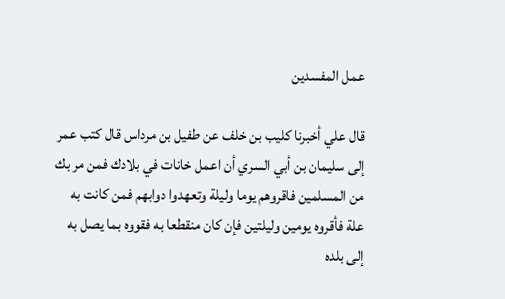عمل المفسدين

قال علي أخبرنا كليب بن خلف عن طفيل بن مرداس قال كتب عمر إلى سليمان بن أبي السري أن اعمل خانات في بلادك فمن مر بك من المسلمين فاقروهم يوما وليلة وتعهدوا دوابهم فمن كانت به علة فأقروه يومين وليلتين فإن كان منقطعا به فقووه بما يصل به إلى بلده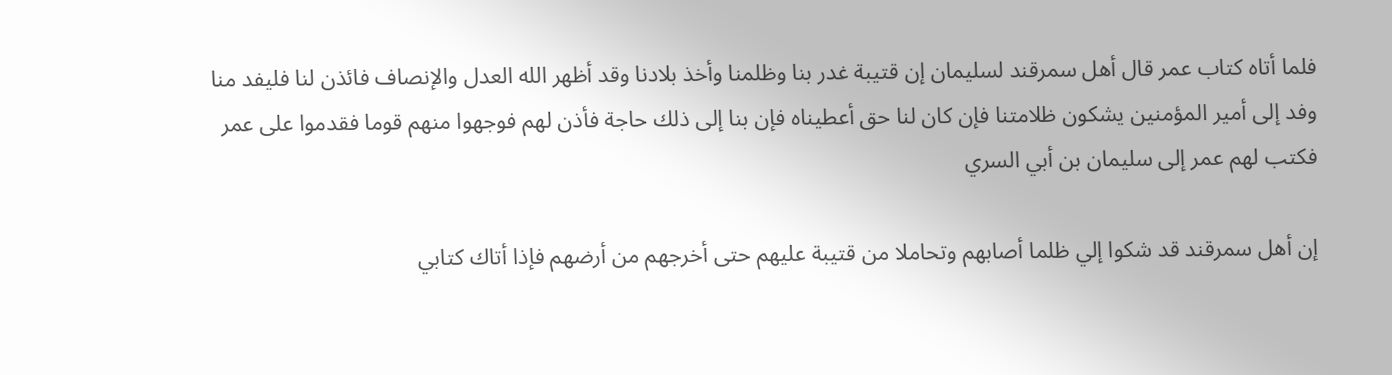فلما أتاه كتاب عمر قال أهل سمرقند لسليمان إن قتيبة غدر بنا وظلمنا وأخذ بلادنا وقد أظهر الله العدل والإنصاف فائذن لنا فليفد منا وفد إلى أمير المؤمنين يشكون ظلامتنا فإن كان لنا حق أعطيناه فإن بنا إلى ذلك حاجة فأذن لهم فوجهوا منهم قوما فقدموا على عمر فكتب لهم عمر إلى سليمان بن أبي السري

إن أهل سمرقند قد شكوا إلي ظلما أصابهم وتحاملا من قتيبة عليهم حتى أخرجهم من أرضهم فإذا أتاك كتابي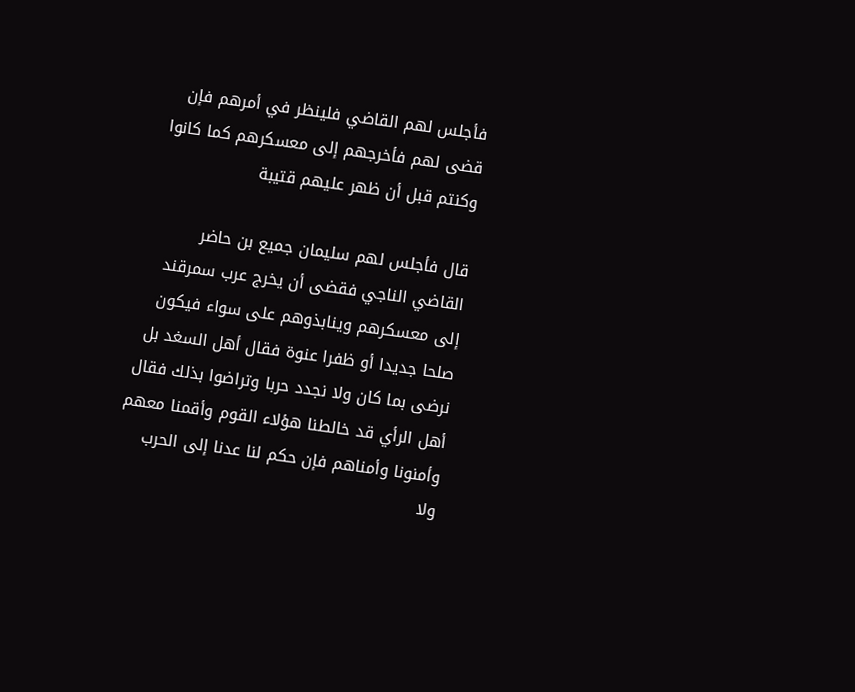فأجلس لهم القاضي فلينظر في أمرهم فإن قضى لهم فأخرجهم إلى معسكرهم كما كانوا وكنتم قبل أن ظهر عليهم قتيبة

قال فأجلس لهم سليمان جميع بن حاضر القاضي الناجي فقضى أن يخرج عرب سمرقند إلى معسكرهم وينابذوهم على سواء فيكون صلحا جديدا أو ظفرا عنوة فقال أهل السغد بل نرضى بما كان ولا نجدد حربا وتراضوا بذلك فقال أهل الرأي قد خالطنا هؤلاء القوم وأقمنا معهم وأمنونا وأمناهم فإن حكم لنا عدنا إلى الحرب ولا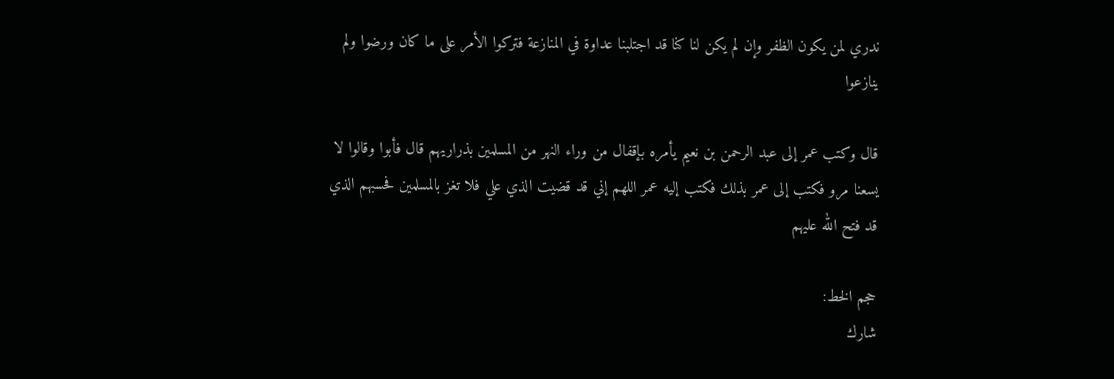ندري لمن يكون الظفر وإن لم يكن لنا كنا قد اجتلبنا عداوة في المنازعة فتركوا الأمر على ما كان ورضوا ولم ينازعوا

قال وكتب عمر إلى عبد الرحمن بن نعيم يأمره بإقفال من وراء النهر من المسلمين بذراريهم قال فأبوا وقالوا لا يسعنا مرو فكتب إلى عمر بذلك فكتب إليه عمر اللهم إني قد قضيت الذي علي فلا تغز بالمسلمين فحسبهم الذي قد فتح الله عليهم

حجم الخط:
شارك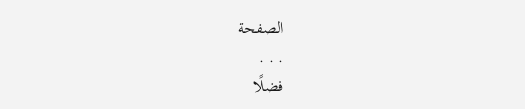الصفحة
. . .
فضلًا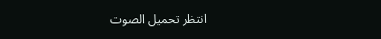انتظر تحميل الصوت